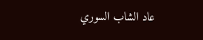عاد الشاب السوري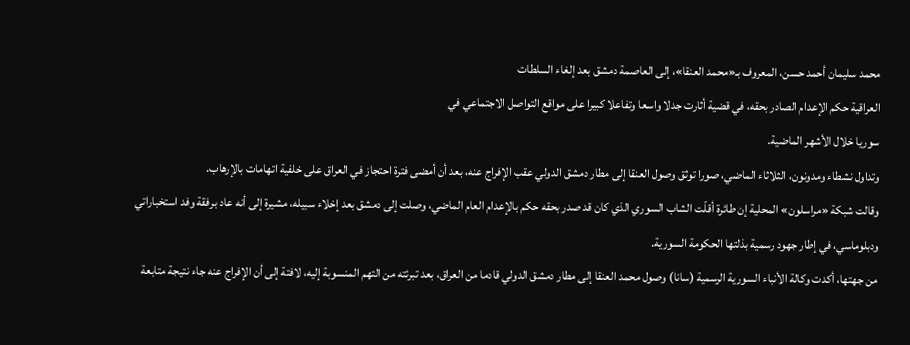محمد سليمان أحمد حسن، المعروف بـ«محمد العنقا»، إلى العاصمة دمشق بعد إلغاء السلطات
العراقية حكم الإعدام الصادر بحقه، في قضية أثارت جدلا واسعا وتفاعلا كبيرا على مواقع التواصل الاجتماعي في
سوريا خلال الأشهر الماضية.
وتداول نشطاء ومدونون، الثلاثاء الماضي، صورا توثق وصول العنقا إلى مطار دمشق الدولي عقب الإفراج عنه، بعد أن أمضى فترة احتجاز في العراق على خلفية اتهامات بالإرهاب.
وقالت شبكة «مراسلون» المحلية إن طائرة أقلّت الشاب السوري الذي كان قد صدر بحقه حكم بالإعدام العام الماضي، وصلت إلى دمشق بعد إخلاء سبيله، مشيرة إلى أنه عاد برفقة وفد استخباراتي ودبلوماسي، في إطار جهود رسمية بذلتها الحكومة السورية.
من جهتها، أكدت وكالة الأنباء السورية الرسمية (سانا) وصول محمد العنقا إلى مطار دمشق الدولي قادما من العراق، بعد تبرئته من التهم المنسوبة إليه، لافتة إلى أن الإفراج عنه جاء نتيجة متابعة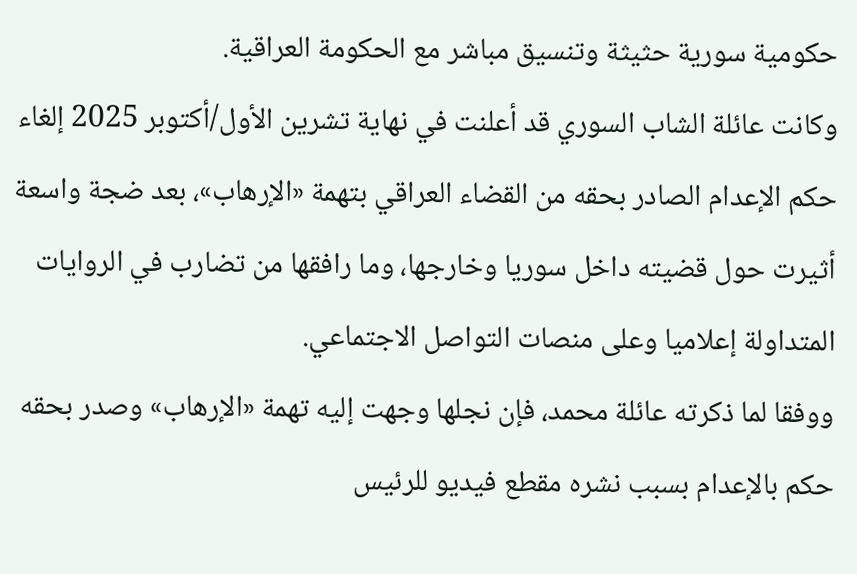حكومية سورية حثيثة وتنسيق مباشر مع الحكومة العراقية.
وكانت عائلة الشاب السوري قد أعلنت في نهاية تشرين الأول/أكتوبر 2025 إلغاء حكم الإعدام الصادر بحقه من القضاء العراقي بتهمة «الإرهاب»، بعد ضجة واسعة أثيرت حول قضيته داخل سوريا وخارجها، وما رافقها من تضارب في الروايات المتداولة إعلاميا وعلى منصات التواصل الاجتماعي.
ووفقا لما ذكرته عائلة محمد، فإن نجلها وجهت إليه تهمة «الإرهاب» وصدر بحقه حكم بالإعدام بسبب نشره مقطع فيديو للرئيس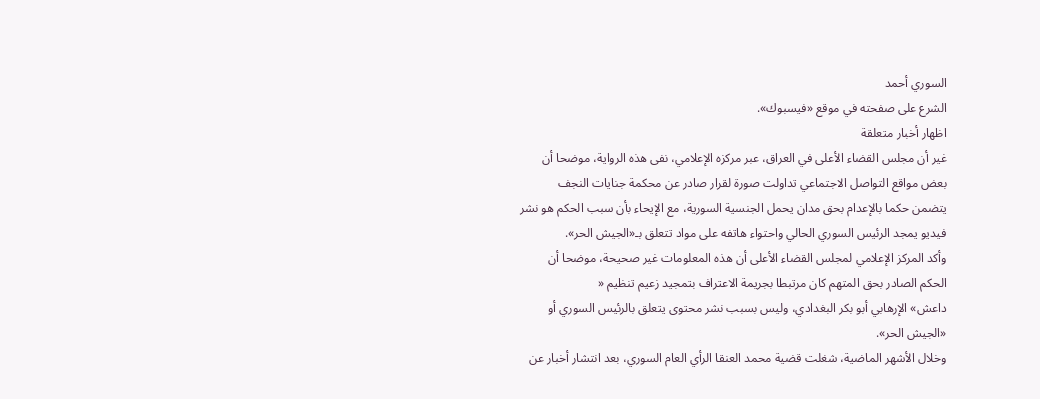السوري أحمد
الشرع على صفحته في موقع «فيسبوك».
اظهار أخبار متعلقة
غير أن مجلس القضاء الأعلى في العراق، عبر مركزه الإعلامي، نفى هذه الرواية، موضحا أن بعض مواقع التواصل الاجتماعي تداولت صورة لقرار صادر عن محكمة جنايات النجف يتضمن حكما بالإعدام بحق مدان يحمل الجنسية السورية، مع الإيحاء بأن سبب الحكم هو نشر فيديو يمجد الرئيس السوري الحالي واحتواء هاتفه على مواد تتعلق بـ«الجيش الحر».
وأكد المركز الإعلامي لمجلس القضاء الأعلى أن هذه المعلومات غير صحيحة، موضحا أن الحكم الصادر بحق المتهم كان مرتبطا بجريمة الاعتراف بتمجيد زعيم تنظيم «
داعش» الإرهابي أبو بكر البغدادي، وليس بسبب نشر محتوى يتعلق بالرئيس السوري أو «الجيش الحر».
وخلال الأشهر الماضية، شغلت قضية محمد العنقا الرأي العام السوري، بعد انتشار أخبار عن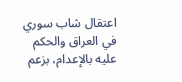اعتقال شاب سوري في العراق والحكم عليه بالإعدام، بزعم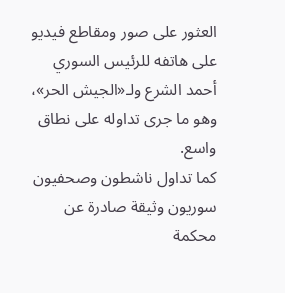العثور على صور ومقاطع فيديو على هاتفه للرئيس السوري أحمد الشرع ولـ«الجيش الحر»، وهو ما جرى تداوله على نطاق واسع.
كما تداول ناشطون وصحفيون سوريون وثيقة صادرة عن محكمة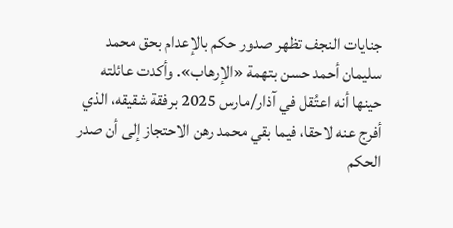جنايات النجف تظهر صدور حكم بالإعدام بحق محمد سليمان أحمد حسن بتهمة «الإرهاب». وأكدت عائلته حينها أنه اعتُقل في آذار/مارس 2025 برفقة شقيقه، الذي أفرج عنه لاحقا، فيما بقي محمد رهن الاحتجاز إلى أن صدر الحكم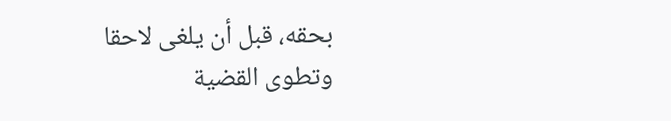بحقه، قبل أن يلغى لاحقا وتطوى القضية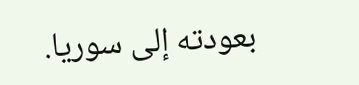بعودته إلى سوريا.